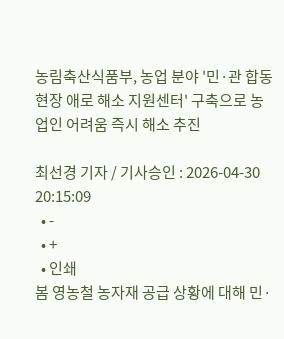농림축산식품부, 농업 분야 '민·관 합동 현장 애로 해소 지원센터' 구축으로 농업인 어려움 즉시 해소 추진

최선경 기자 / 기사승인 : 2026-04-30 20:15:09
  • -
  • +
  • 인쇄
봄 영농철 농자재 공급 상황에 대해 민·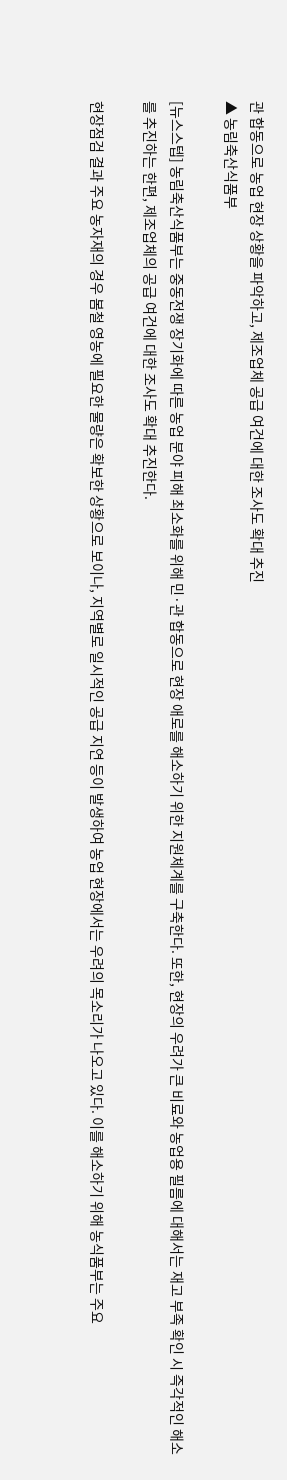관 합동으로 농업 현장 상황을 파악하고, 제조업체 공급 여건에 대한 조사도 확대 추진
▲ 농림축산식품부

[뉴스스텝] 농림축산식품부는 중동전쟁 장기화에 따른 농업 분야 피해 최소화를 위해 민·관 합동으로 현장 애로를 해소하기 위한 지원체계를 구축한다. 또한, 현장의 우려가 큰 비료와 농업용 필름에 대해서는 재고 부족 확인 시 즉각적인 해소를 추진하는 한편, 제조업체의 공급 여건에 대한 조사도 확대 추진한다.

현장점검 결과 주요 농자재의 경우 봄철 영농에 필요한 물량은 확보한 상황으로 보이나, 지역별로 일시적인 공급 지연 등이 발생하여 농업 현장에서는 우려의 목소리가 나오고 있다. 이를 해소하기 위해 농식품부는 주요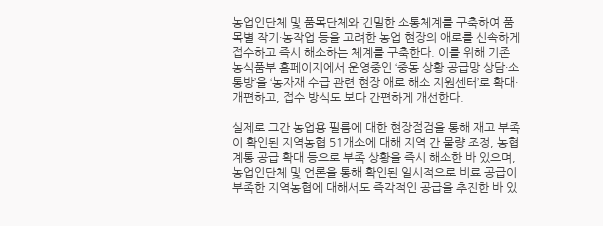농업인단체 및 품목단체와 긴밀한 소통체계를 구축하여 품목별 작기·농작업 등을 고려한 농업 현장의 애로를 신속하게 접수하고 즉시 해소하는 체계를 구축한다. 이를 위해 기존 농식품부 홈페이지에서 운영중인 ‘중동 상황 공급망 상담·소통방’을 ‘농자재 수급 관련 현장 애로 해소 지원센터’로 확대·개편하고, 접수 방식도 보다 간편하게 개선한다.

실제로 그간 농업용 필름에 대한 현장점검을 통해 재고 부족이 확인된 지역농협 51개소에 대해 지역 간 물량 조정, 농협 계통 공급 확대 등으로 부족 상황을 즉시 해소한 바 있으며, 농업인단체 및 언론을 통해 확인된 일시적으로 비료 공급이 부족한 지역농협에 대해서도 즉각적인 공급을 추진한 바 있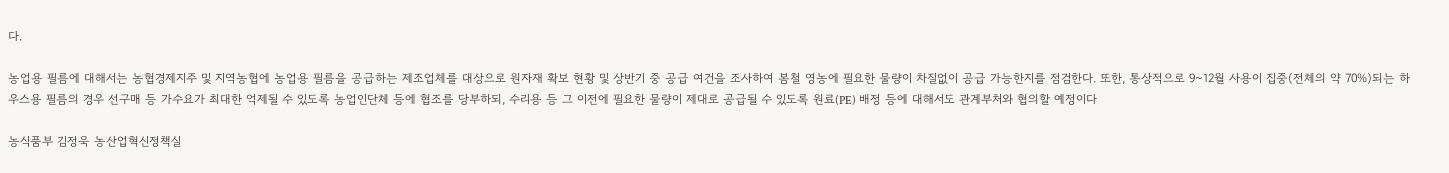다.

농업용 필름에 대해서는 농협경제지주 및 지역농협에 농업용 필름을 공급하는 제조업체를 대상으로 원자재 확보 현황 및 상반기 중 공급 여건을 조사하여 봄철 영농에 필요한 물량이 차질없이 공급 가능한지를 점검한다. 또한, 통상적으로 9~12월 사용이 집중(전체의 약 70%)되는 하우스용 필름의 경우 선구매 등 가수요가 최대한 억제될 수 있도록 농업인단체 등에 협조를 당부하되, 수리용 등 그 이전에 필요한 물량이 제대로 공급될 수 있도록 원료(PE) 배정 등에 대해서도 관계부처와 협의할 예정이다

농식품부 김정욱 농산업혁신정책실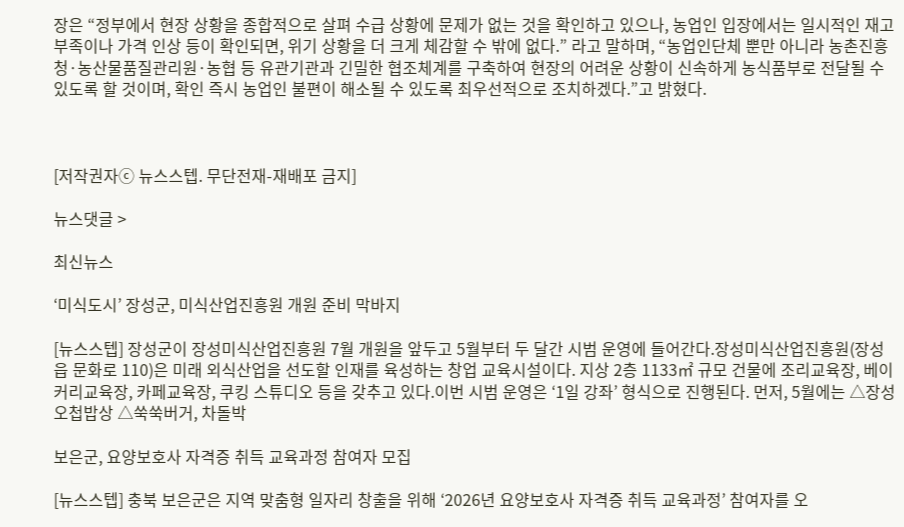장은 “정부에서 현장 상황을 종합적으로 살펴 수급 상황에 문제가 없는 것을 확인하고 있으나, 농업인 입장에서는 일시적인 재고 부족이나 가격 인상 등이 확인되면, 위기 상황을 더 크게 체감할 수 밖에 없다.” 라고 말하며, “농업인단체 뿐만 아니라 농촌진흥청·농산물품질관리원·농협 등 유관기관과 긴밀한 협조체계를 구축하여 현장의 어려운 상황이 신속하게 농식품부로 전달될 수 있도록 할 것이며, 확인 즉시 농업인 불편이 해소될 수 있도록 최우선적으로 조치하겠다.”고 밝혔다.



[저작권자ⓒ 뉴스스텝. 무단전재-재배포 금지]

뉴스댓글 >

최신뉴스

‘미식도시’ 장성군, 미식산업진흥원 개원 준비 막바지

[뉴스스텝] 장성군이 장성미식산업진흥원 7월 개원을 앞두고 5월부터 두 달간 시범 운영에 들어간다.장성미식산업진흥원(장성읍 문화로 110)은 미래 외식산업을 선도할 인재를 육성하는 창업 교육시설이다. 지상 2층 1133㎡ 규모 건물에 조리교육장, 베이커리교육장, 카페교육장, 쿠킹 스튜디오 등을 갖추고 있다.이번 시범 운영은 ‘1일 강좌’ 형식으로 진행된다. 먼저, 5월에는 △장성 오첩밥상 △쑥쑥버거, 차돌박

보은군, 요양보호사 자격증 취득 교육과정 참여자 모집

[뉴스스텝] 충북 보은군은 지역 맞춤형 일자리 창출을 위해 ‘2026년 요양보호사 자격증 취득 교육과정’ 참여자를 오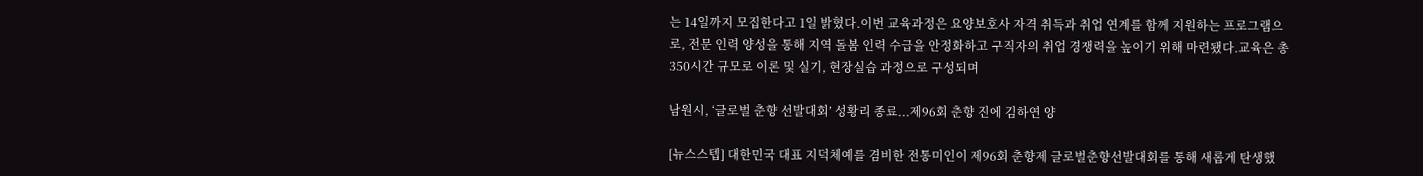는 14일까지 모집한다고 1일 밝혔다.이번 교육과정은 요양보호사 자격 취득과 취업 연계를 함께 지원하는 프로그램으로, 전문 인력 양성을 통해 지역 돌봄 인력 수급을 안정화하고 구직자의 취업 경쟁력을 높이기 위해 마련됐다.교육은 총 350시간 규모로 이론 및 실기, 현장실습 과정으로 구성되며

남원시, ‘글로벌 춘향 선발대회’ 성황리 종료...제96회 춘향 진에 김하연 양

[뉴스스텝] 대한민국 대표 지덕체예를 겸비한 전통미인이 제96회 춘향제 글로벌춘향선발대회를 통해 새롭게 탄생했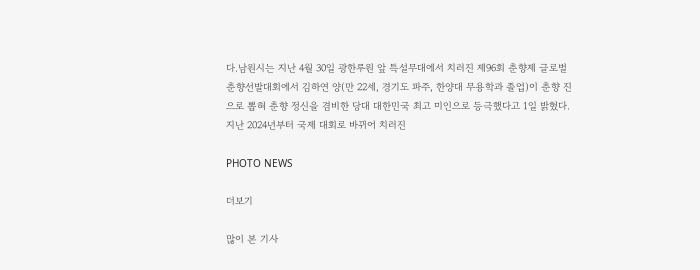다.남원시는 지난 4월 30일 광한루원 앞 특설무대에서 치러진 제96회 춘향제 글로벌 춘향선발대회에서 김하연 양(만 22세, 경기도 파주, 한양대 무용학과 졸업)이 춘향 진으로 뽑혀 춘향 정신을 겸비한 당대 대한민국 최고 미인으로 등극했다고 1일 밝혔다.지난 2024년부터 국제 대회로 바뀌어 치러진

PHOTO NEWS

더보기

많이 본 기사